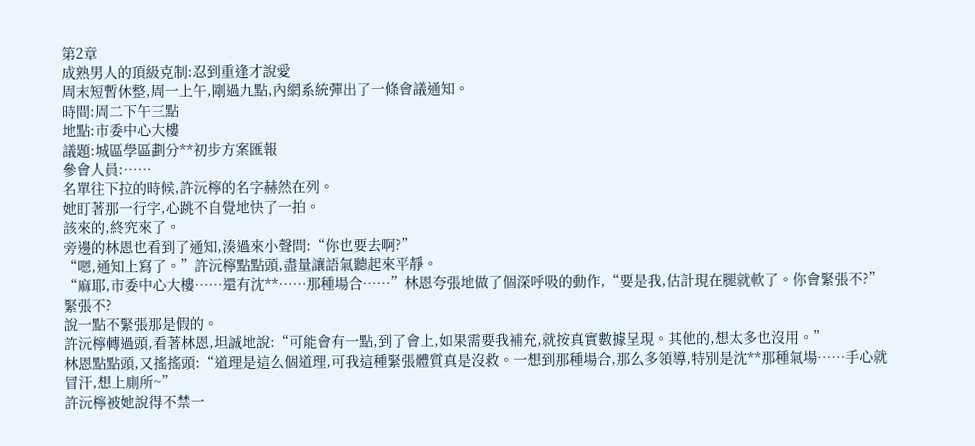第2章
成熟男人的頂級克制:忍到重逢才說愛
周末短暫休整,周一上午,剛過九點,內網系統彈出了一條會議通知。
時間:周二下午三點
地點:市委中心大樓
議題:城區學區劃分**初步方案匯報
參會人員:……
名單往下拉的時候,許沅檸的名字赫然在列。
她盯著那一行字,心跳不自覺地快了一拍。
該來的,終究來了。
旁邊的林恩也看到了通知,湊過來小聲問:“你也要去啊?”
“嗯,通知上寫了。”許沅檸點點頭,盡量讓語氣聽起來平靜。
“麻耶,市委中心大樓……還有沈**……那種場合……”林恩夸張地做了個深呼吸的動作,“要是我,估計現在腿就軟了。你會緊張不?”
緊張不?
說一點不緊張那是假的。
許沅檸轉過頭,看著林恩,坦誠地說:“可能會有一點,到了會上,如果需要我補充,就按真實數據呈現。其他的,想太多也沒用。”
林恩點點頭,又搖搖頭:“道理是這么個道理,可我這種緊張體質真是沒救。一想到那種場合,那么多領導,特別是沈**那種氣場……手心就冒汗,想上廁所~”
許沅檸被她說得不禁一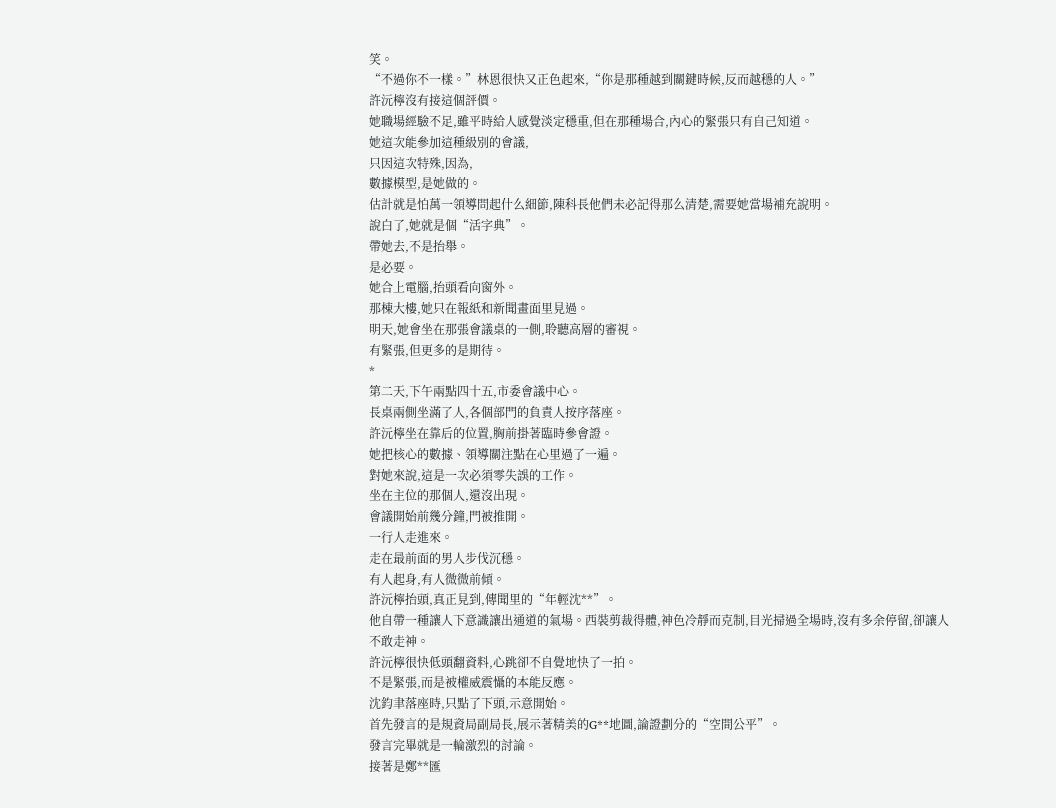笑。
“不過你不一樣。”林恩很快又正色起來,“你是那種越到關鍵時候,反而越穩的人。”
許沅檸沒有接這個評價。
她職場經驗不足,雖平時給人感覺淡定穩重,但在那種場合,內心的緊張只有自己知道。
她這次能參加這種級別的會議,
只因這次特殊,因為,
數據模型,是她做的。
估計就是怕萬一領導問起什么細節,陳科長他們未必記得那么清楚,需要她當場補充說明。
說白了,她就是個“活字典”。
帶她去,不是抬舉。
是必要。
她合上電腦,抬頭看向窗外。
那棟大樓,她只在報紙和新聞畫面里見過。
明天,她會坐在那張會議桌的一側,聆聽高層的審視。
有緊張,但更多的是期待。
*
第二天,下午兩點四十五,市委會議中心。
長桌兩側坐滿了人,各個部門的負責人按序落座。
許沅檸坐在靠后的位置,胸前掛著臨時參會證。
她把核心的數據、領導關注點在心里過了一遍。
對她來說,這是一次必須零失誤的工作。
坐在主位的那個人,還沒出現。
會議開始前幾分鐘,門被推開。
一行人走進來。
走在最前面的男人步伐沉穩。
有人起身,有人微微前傾。
許沅檸抬頭,真正見到,傳聞里的“年輕沈**”。
他自帶一種讓人下意識讓出通道的氣場。西裝剪裁得體,神色冷靜而克制,目光掃過全場時,沒有多余停留,卻讓人不敢走神。
許沅檸很快低頭翻資料,心跳卻不自覺地快了一拍。
不是緊張,而是被權威震懾的本能反應。
沈鈞聿落座時,只點了下頭,示意開始。
首先發言的是規資局副局長,展示著精美的G**地圖,論證劃分的“空間公平”。
發言完畢就是一輪激烈的討論。
接著是鄭**匯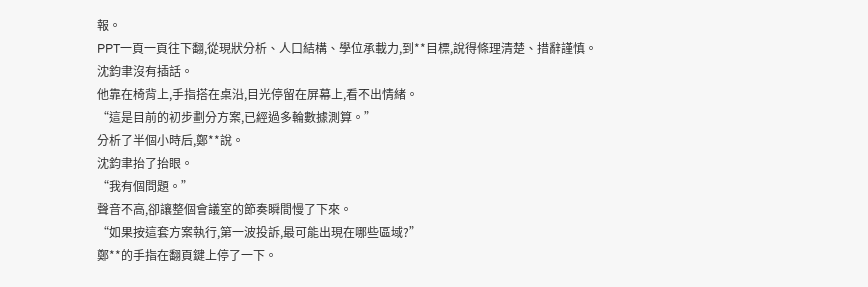報。
PPT一頁一頁往下翻,從現狀分析、人口結構、學位承載力,到**目標,說得條理清楚、措辭謹慎。
沈鈞聿沒有插話。
他靠在椅背上,手指搭在桌沿,目光停留在屏幕上,看不出情緒。
“這是目前的初步劃分方案,已經過多輪數據測算。”
分析了半個小時后,鄭**說。
沈鈞聿抬了抬眼。
“我有個問題。”
聲音不高,卻讓整個會議室的節奏瞬間慢了下來。
“如果按這套方案執行,第一波投訴,最可能出現在哪些區域?”
鄭**的手指在翻頁鍵上停了一下。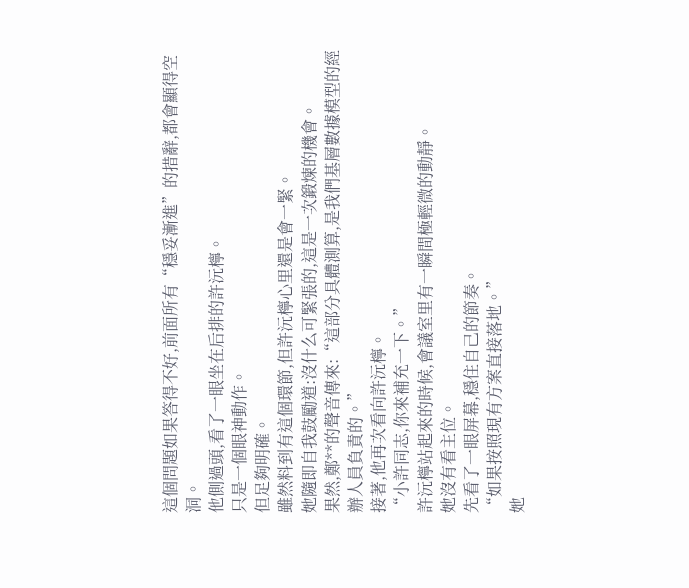這個問題如果答得不好,前面所有“穩妥漸進”的措辭,都會顯得空洞。
他側過頭,看了一眼坐在后排的許沅檸。
只是一個眼神動作。
但足夠明確。
雖然料到有這個環節,但許沅檸心里還是會一緊。
她隨即自我鼓勵道:沒什么可緊張的,這是一次鍛煉的機會。
果然,鄭**的聲音傳來:“這部分具體測算,是我們基層數據模型的經辦人員負責的。”
接著,他再次看向許沅檸。
“小許同志,你來補充一下。”
許沅檸站起來的時候,會議室里有一瞬間極輕微的動靜。
她沒有看主位。
先看了一眼屏幕,穩住自己的節奏。
“如果按照現有方案直接落地。”
她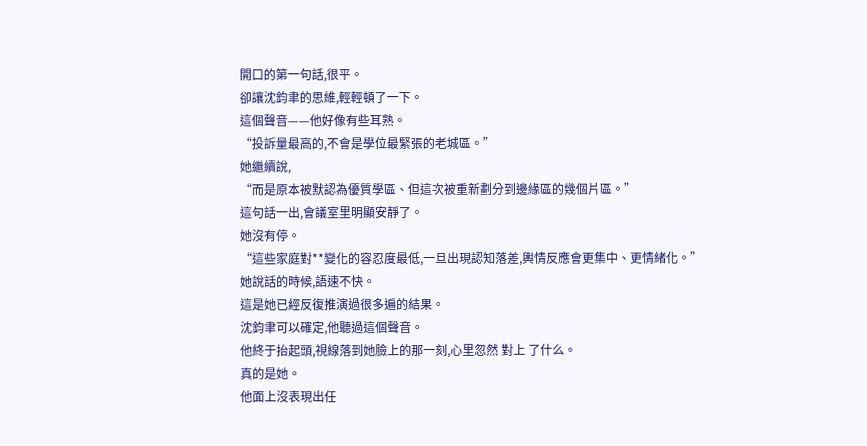開口的第一句話,很平。
卻讓沈鈞聿的思維,輕輕頓了一下。
這個聲音——他好像有些耳熟。
“投訴量最高的,不會是學位最緊張的老城區。”
她繼續說,
“而是原本被默認為優質學區、但這次被重新劃分到邊緣區的幾個片區。”
這句話一出,會議室里明顯安靜了。
她沒有停。
“這些家庭對**變化的容忍度最低,一旦出現認知落差,輿情反應會更集中、更情緒化。”
她說話的時候,語速不快。
這是她已經反復推演過很多遍的結果。
沈鈞聿可以確定,他聽過這個聲音。
他終于抬起頭,視線落到她臉上的那一刻,心里忽然 對上 了什么。
真的是她。
他面上沒表現出任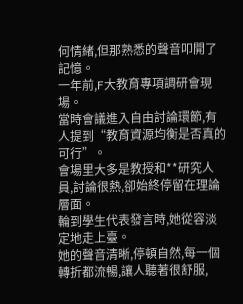何情緒,但那熟悉的聲音叩開了記憶。
一年前,F大教育專項調研會現場。
當時會議進入自由討論環節,有人提到“教育資源均衡是否真的可行”。
會場里大多是教授和**研究人員,討論很熱,卻始終停留在理論層面。
輪到學生代表發言時,她從容淡定地走上臺。
她的聲音清晰,停頓自然,每一個轉折都流暢,讓人聽著很舒服,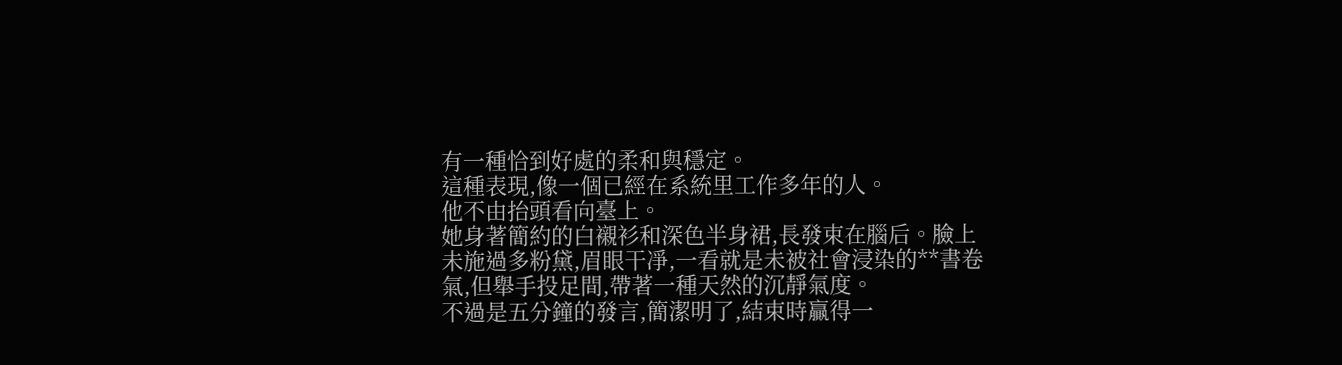有一種恰到好處的柔和與穩定。
這種表現,像一個已經在系統里工作多年的人。
他不由抬頭看向臺上。
她身著簡約的白襯衫和深色半身裙,長發束在腦后。臉上未施過多粉黛,眉眼干凈,一看就是未被社會浸染的**書卷氣,但舉手投足間,帶著一種天然的沉靜氣度。
不過是五分鐘的發言,簡潔明了,結束時贏得一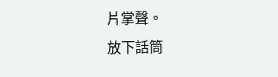片掌聲。
放下話筒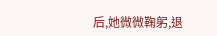后,她微微鞠躬,退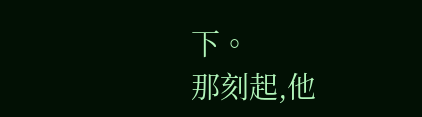下。
那刻起,他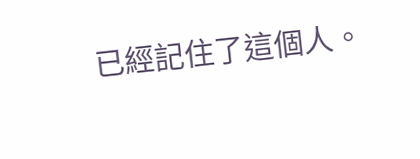已經記住了這個人。